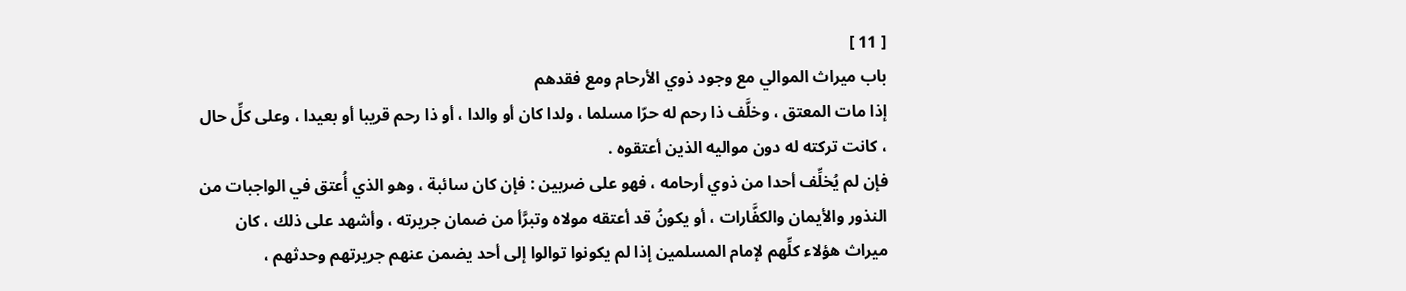[ 11 ]
باب ميراث الموالي مع وجود ذوي الأرحام ومع فقدهم
إذا مات المعتق ، وخلَّف ذا رحم له حرّا مسلما ، ولدا كان أو والدا ، أو ذا رحم قريبا أو بعيدا ، وعلى كلِّ حال ، كانت تركته له دون مواليه الذين أعتقوه .
فإن لم يُخلِّف أحدا من ذوي أرحامه ، فهو على ضربين : فإن كان سائبة ، وهو الذي أُعتق في الواجبات من النذور والأيمان والكفَّارات ، أو يكونُ قد أعتقه مولاه وتبرَّأ من ضمان جريرته ، وأشهد على ذلك ، كان ميراث هؤلاء كلِّهم لإمام المسلمين إذا لم يكونوا توالوا إلى أحد يضمن عنهم جريرتهم وحدثهم ،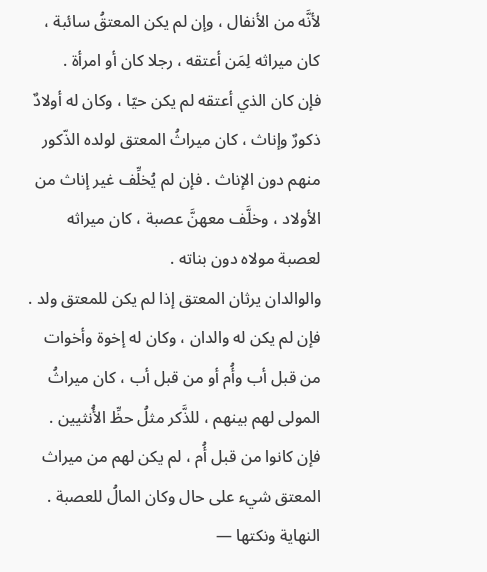لأنَّه من الأنفال ، وإن لم يكن المعتقُ سائبة ، كان ميراثه لِمَن أعتقه ، رجلا كان أو امرأة .
فإن كان الذي أعتقه لم يكن حيّا ، وكان له أولادٌ ذكورٌ وإناث ، كان ميراثُ المعتق لولده الذّكور منهم دون الإناث . فإن لم يُخلِّف غير إناث من الأولاد ، وخلَّف معهنَّ عصبة ، كان ميراثه لعصبة مولاه دون بناته .
والوالدان يرثان المعتق إذا لم يكن للمعتق ولد .
فإن لم يكن له والدان ، وكان له إخوة وأخوات من قبل أب وأُم أو من قبل أب ، كان ميراثُ المولى لهم بينهم ، للذَّكر مثلُ حظِّ الأُنثيين .
فإن كانوا من قبل أُم ، لم يكن لهم من ميراث المعتق شيء على حال وكان المالُ للعصبة .
النهاية ونكتها —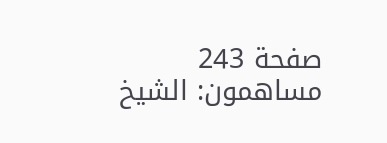صفحة 243
مساهمون: الشيخ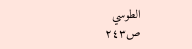الطوسي
ص٢٤٣